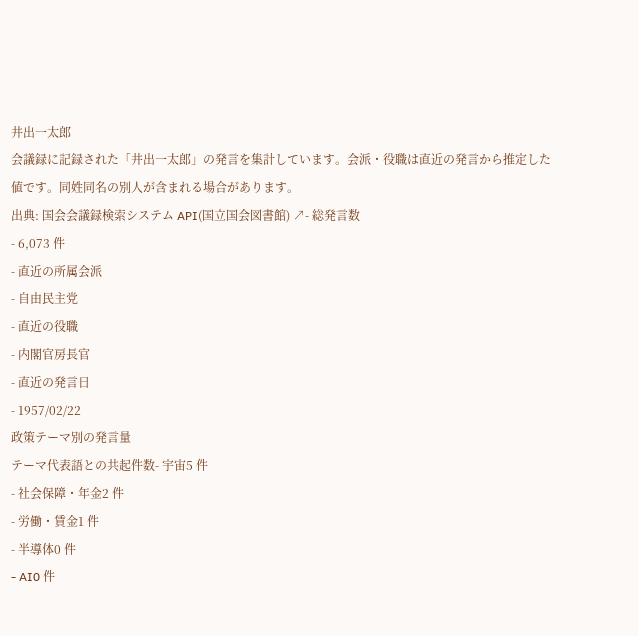井出一太郎
会議録に記録された「井出一太郎」の発言を集計しています。会派・役職は直近の発言から推定した値です。同姓同名の別人が含まれる場合があります。
出典: 国会会議録検索システム API(国立国会図書館) ↗- 総発言数
- 6,073 件
- 直近の所属会派
- 自由民主党
- 直近の役職
- 内閣官房長官
- 直近の発言日
- 1957/02/22
政策テーマ別の発言量
テーマ代表語との共起件数- 宇宙5 件
- 社会保障・年金2 件
- 労働・賃金1 件
- 半導体0 件
- AI0 件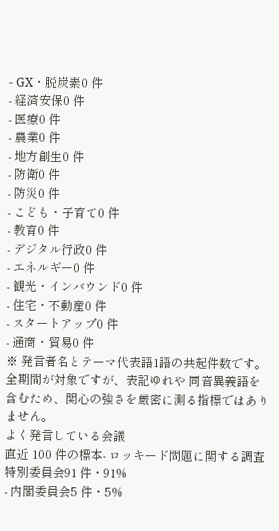- GX・脱炭素0 件
- 経済安保0 件
- 医療0 件
- 農業0 件
- 地方創生0 件
- 防衛0 件
- 防災0 件
- こども・子育て0 件
- 教育0 件
- デジタル行政0 件
- エネルギー0 件
- 観光・インバウンド0 件
- 住宅・不動産0 件
- スタートアップ0 件
- 通商・貿易0 件
※ 発言者名とテーマ代表語1語の共起件数です。全期間が対象ですが、表記ゆれや 同音異義語を含むため、関心の強さを厳密に測る指標ではありません。
よく発言している会議
直近 100 件の標本- ロッキード問題に関する調査特別委員会91 件・91%
- 内閣委員会5 件・5%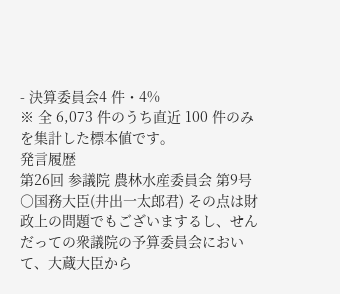- 決算委員会4 件・4%
※ 全 6,073 件のうち直近 100 件のみを集計した標本値です。
発言履歴
第26回 参議院 農林水産委員会 第9号
○国務大臣(井出一太郎君) その点は財政上の問題でもございまするし、せんだっての衆議院の予算委員会において、大蔵大臣から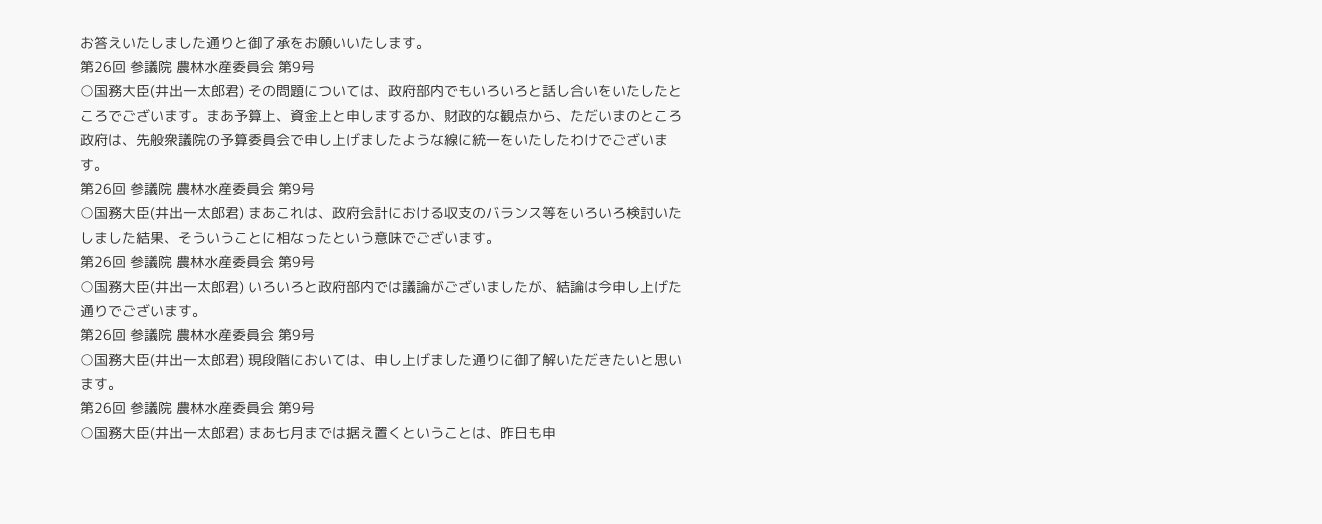お答えいたしました通りと御了承をお願いいたします。
第26回 参議院 農林水産委員会 第9号
○国務大臣(井出一太郎君) その問題については、政府部内でもいろいろと話し合いをいたしたところでございます。まあ予算上、資金上と申しまするか、財政的な観点から、ただいまのところ政府は、先般衆議院の予算委員会で申し上げましたような線に統一をいたしたわけでございます。
第26回 参議院 農林水産委員会 第9号
○国務大臣(井出一太郎君) まあこれは、政府会計における収支のバランス等をいろいろ検討いたしました結果、そういうことに相なったという意味でございます。
第26回 参議院 農林水産委員会 第9号
○国務大臣(井出一太郎君) いろいろと政府部内では議論がございましたが、結論は今申し上げた通りでございます。
第26回 参議院 農林水産委員会 第9号
○国務大臣(井出一太郎君) 現段階においては、申し上げました通りに御了解いただきたいと思います。
第26回 参議院 農林水産委員会 第9号
○国務大臣(井出一太郎君) まあ七月までは据え置くということは、昨日も申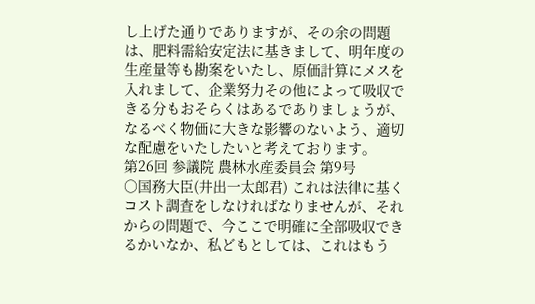し上げた通りでありますが、その余の問題は、肥料需給安定法に基きまして、明年度の生産量等も勘案をいたし、原価計算にメスを入れまして、企業努力その他によって吸収できる分もおそらくはあるでありましょうが、なるべく物価に大きな影響のないよう、適切な配慮をいたしたいと考えております。
第26回 参議院 農林水産委員会 第9号
○国務大臣(井出一太郎君) これは法律に基くコスト調査をしなければなりませんが、それからの問題で、今ここで明確に全部吸収できるかいなか、私どもとしては、これはもう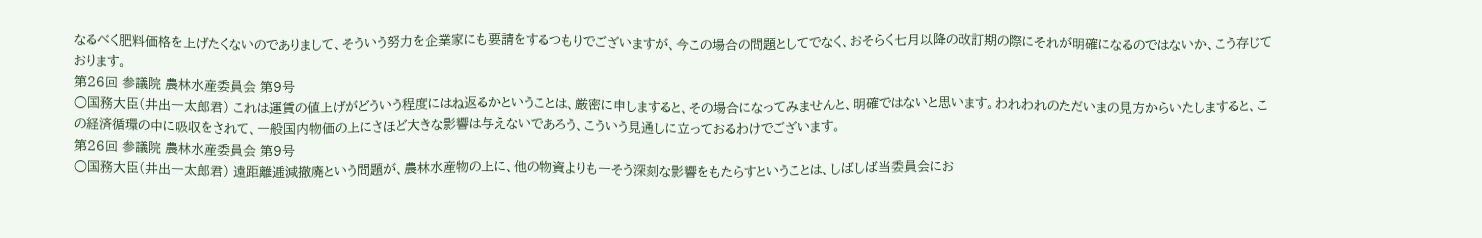なるべく肥料価格を上げたくないのでありまして、そういう努力を企業家にも要請をするつもりでございますが、今この場合の問題としてでなく、おそらく七月以降の改訂期の際にそれが明確になるのではないか、こう存じております。
第26回 参議院 農林水産委員会 第9号
○国務大臣(井出一太郎君) これは運賃の値上げがどういう程度にはね返るかということは、厳密に申しますると、その場合になってみませんと、明確ではないと思います。われわれのただいまの見方からいたしますると、この経済循環の中に吸収をされて、一般国内物価の上にさほど大きな影響は与えないであろう、こういう見通しに立っておるわけでございます。
第26回 参議院 農林水産委員会 第9号
○国務大臣(井出一太郎君) 遠距離逓減撤廃という問題が、農林水産物の上に、他の物資よりも一そう深刻な影響をもたらすということは、しばしば当委員会にお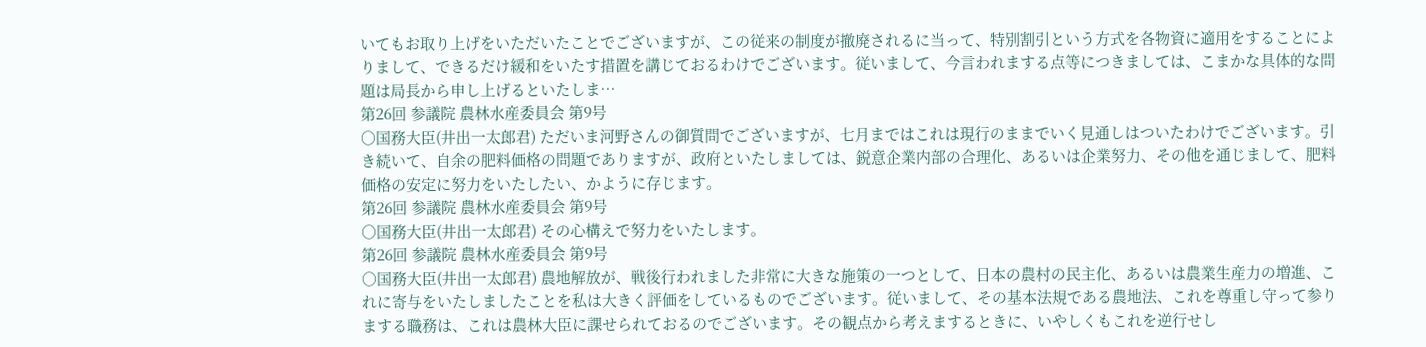いてもお取り上げをいただいたことでございますが、この従来の制度が撤廃されるに当って、特別割引という方式を各物資に適用をすることによりまして、できるだけ緩和をいたす措置を講じておるわけでございます。従いまして、今言われまする点等につきましては、こまかな具体的な問題は局長から申し上げるといたしま…
第26回 参議院 農林水産委員会 第9号
○国務大臣(井出一太郎君) ただいま河野さんの御質問でございますが、七月まではこれは現行のままでいく見通しはついたわけでございます。引き続いて、自余の肥料価格の問題でありますが、政府といたしましては、鋭意企業内部の合理化、あるいは企業努力、その他を通じまして、肥料価格の安定に努力をいたしたい、かように存じます。
第26回 参議院 農林水産委員会 第9号
○国務大臣(井出一太郎君) その心構えで努力をいたします。
第26回 参議院 農林水産委員会 第9号
○国務大臣(井出一太郎君) 農地解放が、戦後行われました非常に大きな施策の一つとして、日本の農村の民主化、あるいは農業生産力の増進、これに寄与をいたしましたことを私は大きく評価をしているものでございます。従いまして、その基本法規である農地法、これを尊重し守って参りまする職務は、これは農林大臣に課せられておるのでございます。その観点から考えまするときに、いやしくもこれを逆行せし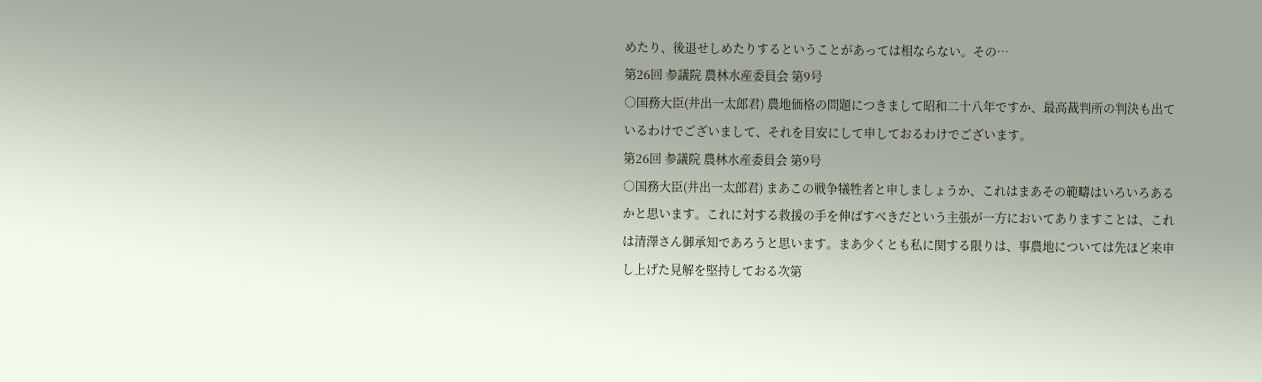めたり、後退せしめたりするということがあっては相ならない。その…
第26回 参議院 農林水産委員会 第9号
○国務大臣(井出一太郎君) 農地価格の問題につきまして昭和二十八年ですか、最高裁判所の判決も出ているわけでございまして、それを目安にして申しておるわけでございます。
第26回 参議院 農林水産委員会 第9号
○国務大臣(井出一太郎君) まあこの戦争犠牲者と申しましょうか、これはまあその範疇はいろいろあるかと思います。これに対する救援の手を伸ばすべきだという主張が一方においてありますことは、これは清澤さん御承知であろうと思います。まあ少くとも私に関する限りは、事農地については先ほど来申し上げた見解を堅持しておる次第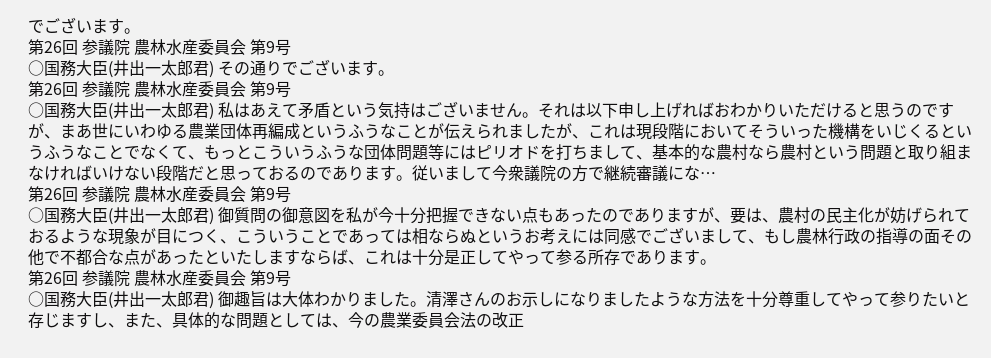でございます。
第26回 参議院 農林水産委員会 第9号
○国務大臣(井出一太郎君) その通りでございます。
第26回 参議院 農林水産委員会 第9号
○国務大臣(井出一太郎君) 私はあえて矛盾という気持はございません。それは以下申し上げればおわかりいただけると思うのですが、まあ世にいわゆる農業団体再編成というふうなことが伝えられましたが、これは現段階においてそういった機構をいじくるというふうなことでなくて、もっとこういうふうな団体問題等にはピリオドを打ちまして、基本的な農村なら農村という問題と取り組まなければいけない段階だと思っておるのであります。従いまして今衆議院の方で継続審議にな…
第26回 参議院 農林水産委員会 第9号
○国務大臣(井出一太郎君) 御質問の御意図を私が今十分把握できない点もあったのでありますが、要は、農村の民主化が妨げられておるような現象が目につく、こういうことであっては相ならぬというお考えには同感でございまして、もし農林行政の指導の面その他で不都合な点があったといたしますならば、これは十分是正してやって参る所存であります。
第26回 参議院 農林水産委員会 第9号
○国務大臣(井出一太郎君) 御趣旨は大体わかりました。清澤さんのお示しになりましたような方法を十分尊重してやって参りたいと存じますし、また、具体的な問題としては、今の農業委員会法の改正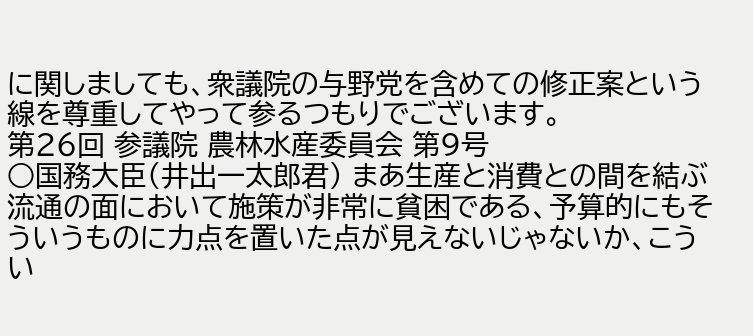に関しましても、衆議院の与野党を含めての修正案という線を尊重してやって参るつもりでございます。
第26回 参議院 農林水産委員会 第9号
○国務大臣(井出一太郎君) まあ生産と消費との間を結ぶ流通の面において施策が非常に貧困である、予算的にもそういうものに力点を置いた点が見えないじゃないか、こうい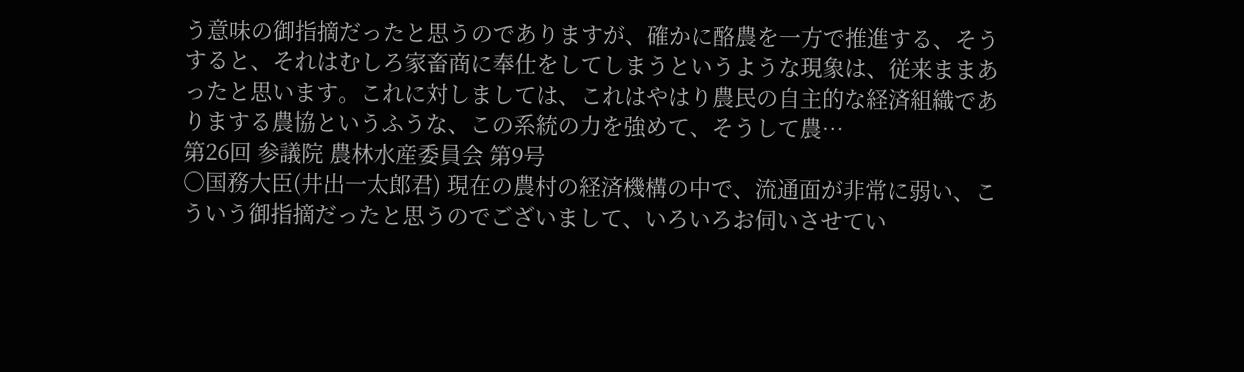う意味の御指摘だったと思うのでありますが、確かに酪農を一方で推進する、そうすると、それはむしろ家畜商に奉仕をしてしまうというような現象は、従来ままあったと思います。これに対しましては、これはやはり農民の自主的な経済組織でありまする農協というふうな、この系統の力を強めて、そうして農…
第26回 参議院 農林水産委員会 第9号
○国務大臣(井出一太郎君) 現在の農村の経済機構の中で、流通面が非常に弱い、こういう御指摘だったと思うのでございまして、いろいろお伺いさせてい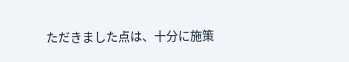ただきました点は、十分に施策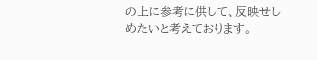の上に参考に供して、反映せしめたいと考えております。